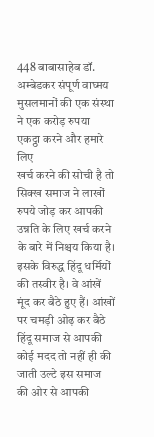448 बाबासाहेब डॉ. अम्बेडकर संपूर्ण वाघ्मय
मुसलमानों की एक संस्था ने एक करोड़ रुपया एकट्ठा करने और हमारे लिए
खर्च करने की सोची है तो सिक्ख समाज ने लाखों रुपये जोड़ कर आपकी उन्नति के लिए खर्च करने के बारे में निश्चय किया है। इसके विरुद्ध हिंदू धर्मियों की तस्वीर है। वे आंखें मूंद कर बैठे हुए हैं। आंखों पर चमड़ी ओढ़ कर बैठे हिंदू समाज से आपकी कोई मदद तो नहीं ही की जाती उल्टे इस समाज की ओर से आपकी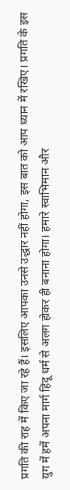प्रगति की राह में किए जा रहे हैं। इसलिए आपका उनसे उद्धार नहीं होगा, इस बात को आप ध्यान में रखिए। प्रगति के इस युग में हमें अपना मार्ग हिंदू धर्म से अलग होकर ही बनाना होगा। हमारे स्वाभिमान और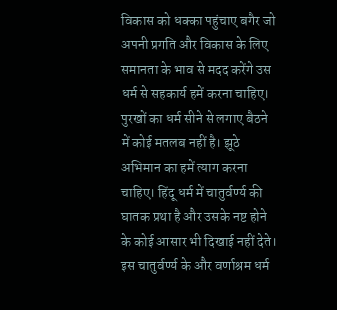विकास को धक्का पहुंचाए बगैर जो अपनी प्रगति और विकास के लिए समानता के भाव से मदद करेंगे उस धर्म से सहकार्य हमें करना चाहिए।
पुरखों का धर्म सीने से लगाए बैठने में कोई मतलब नहीं है। झूठे अभिमान का हमें त्याग करना चाहिए। हिंदू धर्म में चातुर्वर्ण्य की घातक प्रथा है और उसके नष्ट होने के कोई आसार भी दिखाई नहीं देते। इस चातुर्वर्ण्य के और वर्णाश्रम धर्म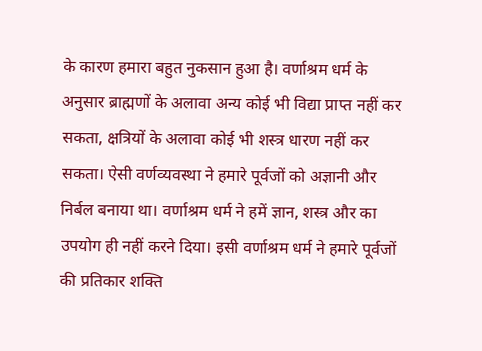के कारण हमारा बहुत नुकसान हुआ है। वर्णाश्रम धर्म के अनुसार ब्राह्मणों के अलावा अन्य कोई भी विद्या प्राप्त नहीं कर सकता, क्षत्रियों के अलावा कोई भी शस्त्र धारण नहीं कर सकता। ऐसी वर्णव्यवस्था ने हमारे पूर्वजों को अज्ञानी और निर्बल बनाया था। वर्णाश्रम धर्म ने हमें ज्ञान, शस्त्र और का उपयोग ही नहीं करने दिया। इसी वर्णाश्रम धर्म ने हमारे पूर्वजों की प्रतिकार शक्ति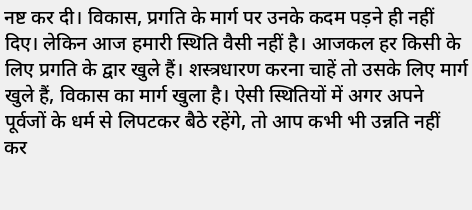नष्ट कर दी। विकास, प्रगति के मार्ग पर उनके कदम पड़ने ही नहीं दिए। लेकिन आज हमारी स्थिति वैसी नहीं है। आजकल हर किसी के लिए प्रगति के द्वार खुले हैं। शस्त्रधारण करना चाहें तो उसके लिए मार्ग खुले हैं, विकास का मार्ग खुला है। ऐसी स्थितियों में अगर अपने पूर्वजों के धर्म से लिपटकर बैठे रहेंगे, तो आप कभी भी उन्नति नहीं कर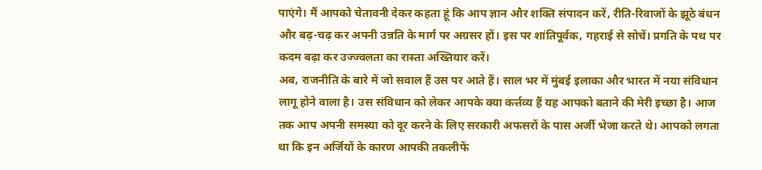पाएंगे। मैं आपको चेतावनी देकर कहता हूं कि आप ज्ञान और शक्ति संपादन करें, रीति-रिवाजों के झूठे बंधन और बढ़-चढ़ कर अपनी उन्नति के मार्ग पर अग्रसर हों। इस पर शांतिपूर्वक, गहराई से सोचें। प्रगति के पथ पर कदम बढ़ा कर उज्ज्वलता का रास्ता अख्तियार करें।
अब, राजनीति के बारे में जो सवाल हैं उस पर आते हैं। साल भर में मुंबई इलाका और भारत में नया संविधान लागू होने वाला है। उस संविधान को लेकर आपके क्या कर्त्तव्य हैं यह आपको बताने की मेरी इच्छा है। आज तक आप अपनी समस्या को दूर करने के लिए सरकारी अफसरों के पास अर्जी भेजा करते थे। आपको लगता था कि इन अर्जियों के कारण आपकी तकलीफें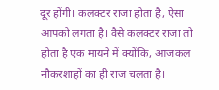दूर होंगी। कलक्टर राजा होता है, ऐसा आपको लगता है। वैसे कलक्टर राजा तो होता है एक मायने में क्योंकि, आजकल नौकरशाहों का ही राज चलता है।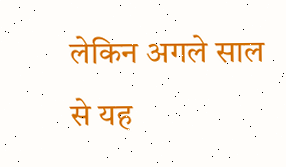लेकिन अगले साल से यह